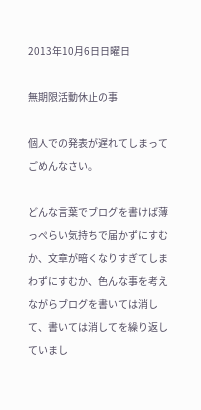2013年10月6日日曜日

無期限活動休止の事

個人での発表が遅れてしまってごめんなさい。

どんな言葉でブログを書けば薄っぺらい気持ちで届かずにすむか、文章が暗くなりすぎてしまわずにすむか、色んな事を考えながらブログを書いては消して、書いては消してを繰り返していまし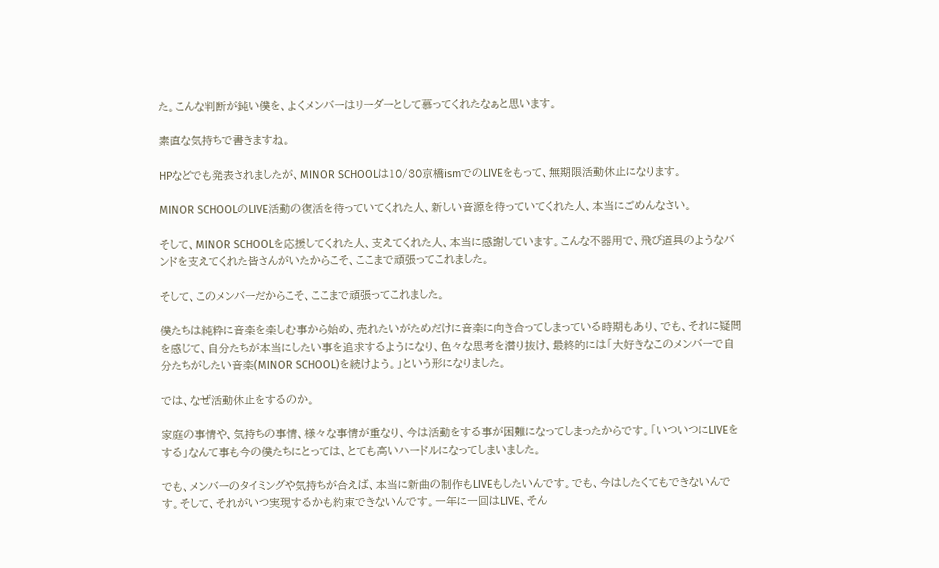た。こんな判断が鈍い僕を、よくメンバーはリーダーとして慕ってくれたなぁと思います。

素直な気持ちで書きますね。

HPなどでも発表されましたが、MINOR SCHOOLは10/30京橋ismでのLIVEをもって、無期限活動休止になります。

MINOR SCHOOLのLIVE活動の復活を待っていてくれた人、新しい音源を待っていてくれた人、本当にごめんなさい。

そして、MINOR SCHOOLを応援してくれた人、支えてくれた人、本当に感謝しています。こんな不器用で、飛び道具のようなバンドを支えてくれた皆さんがいたからこそ、ここまで頑張ってこれました。

そして、このメンバーだからこそ、ここまで頑張ってこれました。

僕たちは純粋に音楽を楽しむ事から始め、売れたいがためだけに音楽に向き合ってしまっている時期もあり、でも、それに疑問を感じて、自分たちが本当にしたい事を追求するようになり、色々な思考を潜り抜け、最終的には「大好きなこのメンバーで自分たちがしたい音楽(MINOR SCHOOL)を続けよう。」という形になりました。

では、なぜ活動休止をするのか。

家庭の事情や、気持ちの事情、様々な事情が重なり、今は活動をする事が困難になってしまったからです。「いついつにLIVEをする」なんて事も今の僕たちにとっては、とても高いハードルになってしまいました。

でも、メンバーのタイミングや気持ちが合えば、本当に新曲の制作もLIVEもしたいんです。でも、今はしたくてもできないんです。そして、それがいつ実現するかも約束できないんです。一年に一回はLIVE、そん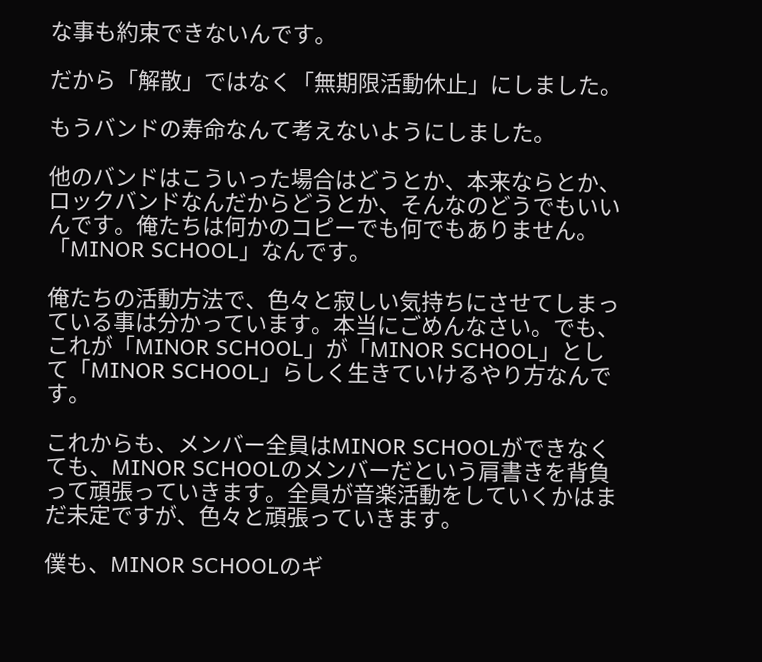な事も約束できないんです。

だから「解散」ではなく「無期限活動休止」にしました。

もうバンドの寿命なんて考えないようにしました。

他のバンドはこういった場合はどうとか、本来ならとか、ロックバンドなんだからどうとか、そんなのどうでもいいんです。俺たちは何かのコピーでも何でもありません。「MINOR SCHOOL」なんです。

俺たちの活動方法で、色々と寂しい気持ちにさせてしまっている事は分かっています。本当にごめんなさい。でも、これが「MINOR SCHOOL」が「MINOR SCHOOL」として「MINOR SCHOOL」らしく生きていけるやり方なんです。

これからも、メンバー全員はMINOR SCHOOLができなくても、MINOR SCHOOLのメンバーだという肩書きを背負って頑張っていきます。全員が音楽活動をしていくかはまだ未定ですが、色々と頑張っていきます。

僕も、MINOR SCHOOLのギ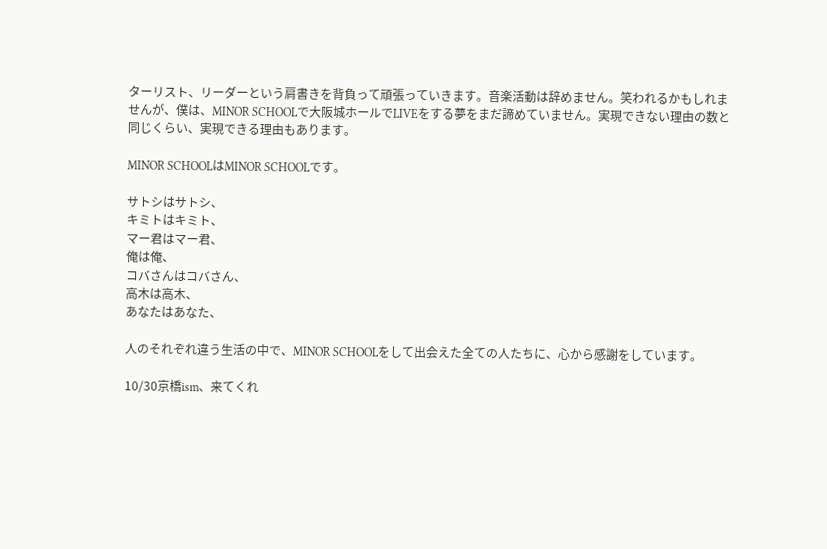ターリスト、リーダーという肩書きを背負って頑張っていきます。音楽活動は辞めません。笑われるかもしれませんが、僕は、MINOR SCHOOLで大阪城ホールでLIVEをする夢をまだ諦めていません。実現できない理由の数と同じくらい、実現できる理由もあります。

MINOR SCHOOLはMINOR SCHOOLです。

サトシはサトシ、
キミトはキミト、
マー君はマー君、
俺は俺、
コバさんはコバさん、
高木は高木、
あなたはあなた、

人のそれぞれ違う生活の中で、MINOR SCHOOLをして出会えた全ての人たちに、心から感謝をしています。

10/30京橋ism、来てくれ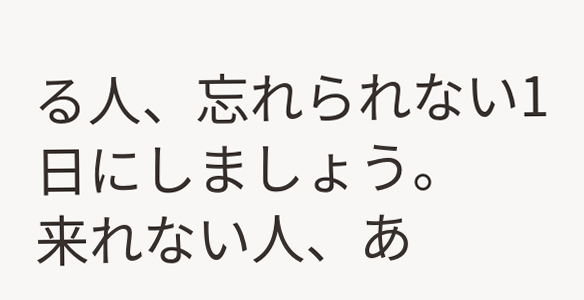る人、忘れられない1日にしましょう。
来れない人、あ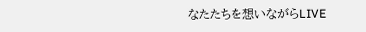なたたちを想いながらLIVE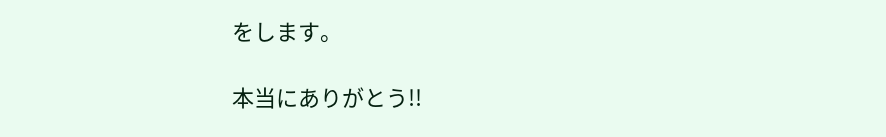をします。

本当にありがとう!!